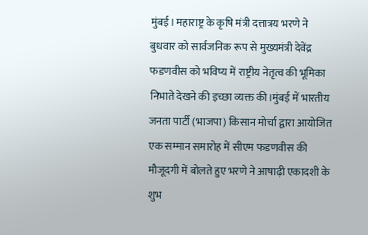मुंबई। महाराष्ट्र के कृषि मंत्री दत्तात्रय भरणे ने बुधवार को सार्वजनिक रूप से मुख्यमंत्री देवेंद्र फडणवीस को भविष्य में राष्ट्रीय नेतृत्व की भूमिका निभाते देखने की इच्छा व्यक्त की।मुंबई में भारतीय जनता पार्टी (भाजपा) किसान मोर्चा द्वारा आयोजित एक सम्मान समारोह में सीएम फडणवीस की मौजूदगी में बोलते हुए भरणे ने आषाढ़ी एकादशी के शुभ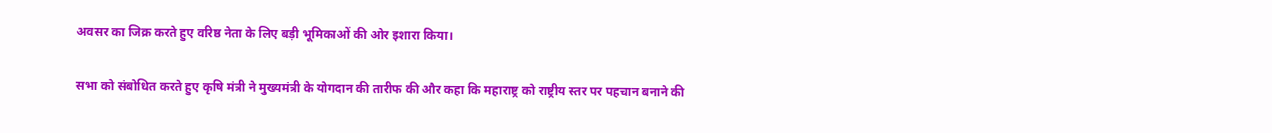अवसर का जिक्र करते हुए वरिष्ठ नेता के लिए बड़ी भूमिकाओं की ओर इशारा किया।

सभा को संबोधित करते हुए कृषि मंत्री ने मुख्यमंत्री के योगदान की तारीफ की और कहा कि महाराष्ट्र को राष्ट्रीय स्तर पर पहचान बनाने की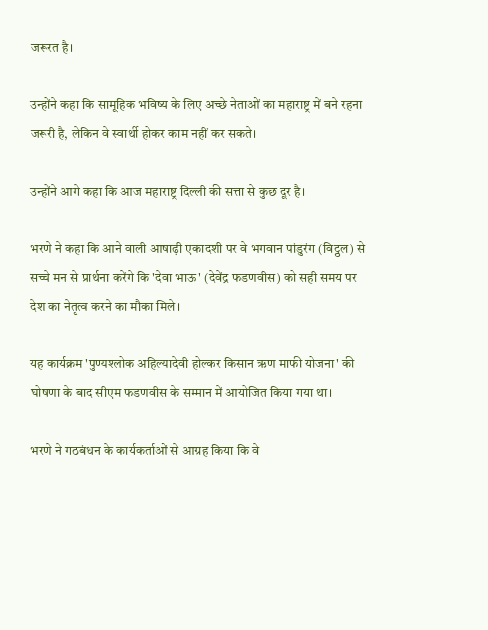जरूरत है।

उन्होंने कहा कि सामूहिक भविष्य के लिए अच्छे नेताओं का महाराष्ट्र में बने रहना जरूरी है, लेकिन वे स्वार्थी होकर काम नहीं कर सकते।

उन्होंने आगे कहा कि आज महाराष्ट्र दिल्ली की सत्ता से कुछ दूर है।

भरणे ने कहा कि आने वाली आषाढ़ी एकादशी पर वे भगवान पांडुरंग (विट्ठल) से सच्चे मन से प्रार्थना करेंगे कि 'देवा भाऊ' (देवेंद्र फडणवीस) को सही समय पर देश का नेतृत्व करने का मौका मिले।

यह कार्यक्रम 'पुण्यश्लोक अहिल्यादेवी होल्कर किसान ऋण माफी योजना' की घोषणा के बाद सीएम फडणवीस के सम्मान में आयोजित किया गया था।

भरणे ने गठबंधन के कार्यकर्ताओं से आग्रह किया कि वे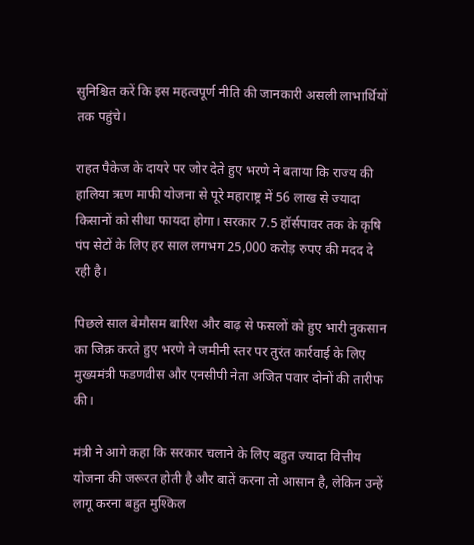सुनिश्चित करें कि इस महत्वपूर्ण नीति की जानकारी असली लाभार्थियों तक पहुंचे।

राहत पैकेज के दायरे पर जोर देते हुए भरणे ने बताया कि राज्य की हालिया ऋण माफी योजना से पूरे महाराष्ट्र में 56 लाख से ज्यादा किसानों को सीधा फायदा होगा। सरकार 7.5 हॉर्सपावर तक के कृषि पंप सेटों के लिए हर साल लगभग 25,000 करोड़ रुपए की मदद दे रही है।

पिछले साल बेमौसम बारिश और बाढ़ से फसलों को हुए भारी नुकसान का जिक्र करते हुए भरणे ने जमीनी स्तर पर तुरंत कार्रवाई के लिए मुख्यमंत्री फडणवीस और एनसीपी नेता अजित पवार दोनों की तारीफ की।

मंत्री ने आगे कहा कि सरकार चलाने के लिए बहुत ज्यादा वित्तीय योजना की जरूरत होती है और बातें करना तो आसान है, लेकिन उन्हें लागू करना बहुत मुश्किल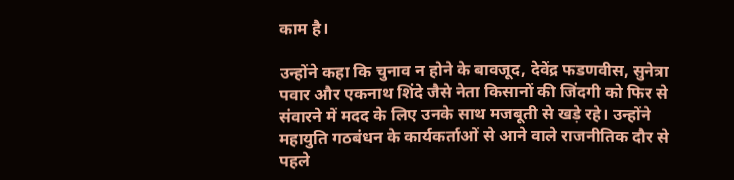काम है।

उन्होंने कहा कि चुनाव न होने के बावजूद, देवेंद्र फडणवीस, सुनेत्रा पवार और एकनाथ शिंदे जैसे नेता किसानों की जिंदगी को फिर से संवारने में मदद के लिए उनके साथ मजबूती से खड़े रहे। उन्होंने महायुति गठबंधन के कार्यकर्ताओं से आने वाले राजनीतिक दौर से पहले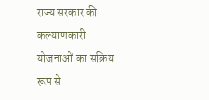राज्य सरकार की कल्याणकारी योजनाओं का सक्रिय रूप से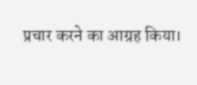प्रचार करने का आग्रह किया।